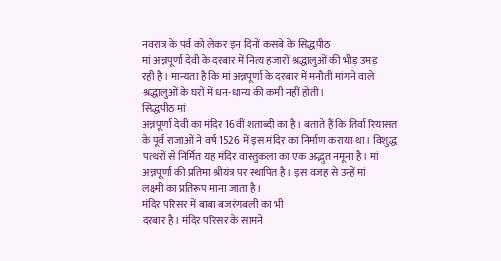नवरात्र के पर्व को लेकर इन दिनों कसबे के सिद्धपीठ
मां अन्नपूर्णा देवी के दरबार में नित्य हजारों श्रद्धालुओं की भीड़ उमड़
रही है। मान्यता है कि मां अन्नपूर्णा के दरबार में मनौती मांगने वाले
श्रद्धालुओं के घरों में धन-धान्य की कमी नहीं होती।
सिद्धपीठ मां
अन्नपूर्णा देवी का मंदिर 16वीं शताब्दी का है। बताते हैं कि तिर्वा रियासत
के पूर्व राजाओं ने वर्ष 1526 में इस मंदिर का निर्माण कराया था। विशुद्ध
पत्थरों से निर्मित यह मंदिर वास्तुकला का एक अद्भुत नमूना है। मां
अन्नपूर्णा की प्रतिमा श्रीयंत्र पर स्थापित है। इस वजह से उन्हें मां
लक्ष्मी का प्रतिरूप माना जाता है।
मंदिर परिसर में बाबा बजरंगबली का भी
दरबार है। मंदिर परिसर के सामने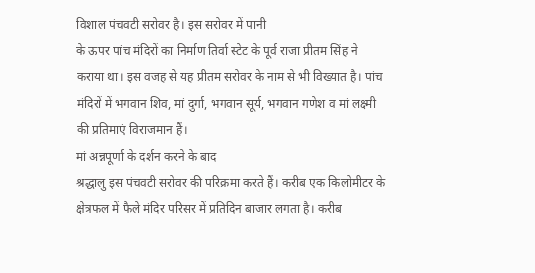विशाल पंचवटी सरोवर है। इस सरोवर में पानी
के ऊपर पांच मंदिरों का निर्माण तिर्वा स्टेट के पूर्व राजा प्रीतम सिंह ने
कराया था। इस वजह से यह प्रीतम सरोवर के नाम से भी विख्यात है। पांच
मंदिरों में भगवान शिव, मां दुर्गा, भगवान सूर्य, भगवान गणेश व मां लक्ष्मी
की प्रतिमाएं विराजमान हैं।
मां अन्नपूर्णा के दर्शन करने के बाद
श्रद्धालु इस पंचवटी सरोवर की परिक्रमा करते हैं। करीब एक किलोमीटर के
क्षेत्रफल में फैले मंदिर परिसर में प्रतिदिन बाजार लगता है। करीब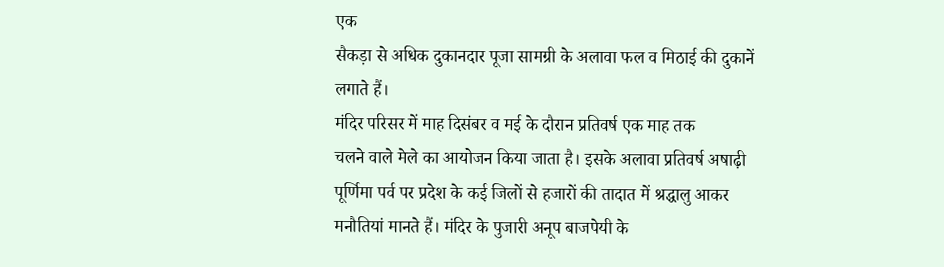एक
सैकड़ा से अधिक दुकानदार पूजा सामग्री के अलावा फल व मिठाई की दुकानें
लगाते हैं।
मंदिर परिसर में माह दिसंबर व मई के दौरान प्रतिवर्ष एक माह तक
चलने वाले मेले का आयोजन किया जाता है। इसके अलावा प्रतिवर्ष अषाढ़ी
पूर्णिमा पर्व पर प्रदेश के कई जिलों से हजारों की तादात में श्रद्धालु आकर
मनौतियां मानते हैं। मंदिर के पुजारी अनूप बाजपेयी के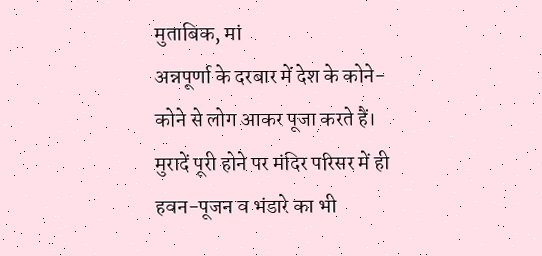मुताबिक, मां
अन्नपूर्णा के दरबार में देश के कोने-कोने से लोग आकर पूजा करते हैं।
मुरादें पूरी होने पर मंदिर परिसर में ही हवन-पूजन व भंडारे का भी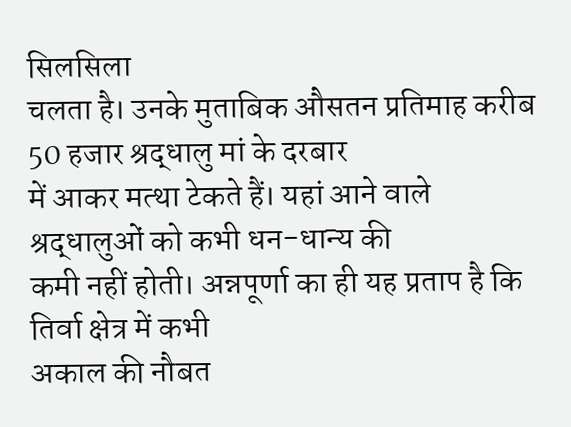सिलसिला
चलता है। उनके मुताबिक औसतन प्रतिमाह करीब 50 हजार श्रद्धालु मां के दरबार
में आकर मत्था टेकते हैं। यहां आने वाले श्रद्धालुओं को कभी धन-धान्य की
कमी नहीं होती। अन्नपूर्णा का ही यह प्रताप है कि तिर्वा क्षेत्र में कभी
अकाल की नौबत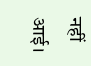नहीं आई।